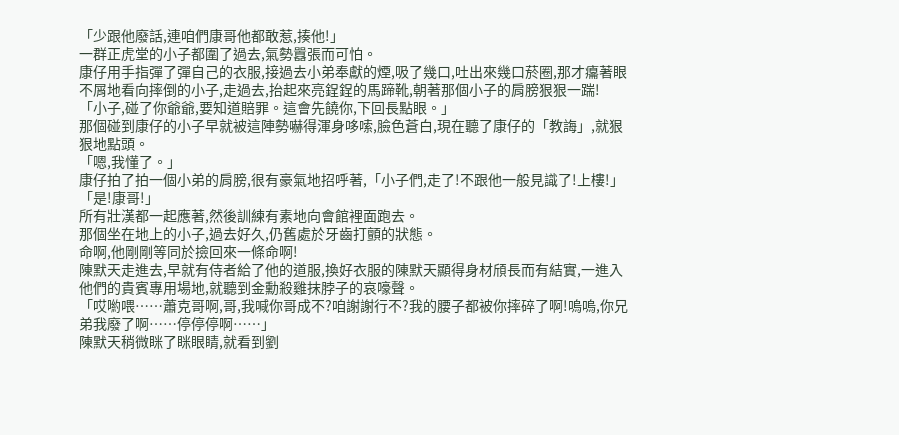「少跟他廢話,連咱們康哥他都敢惹,揍他!」
一群正虎堂的小子都圍了過去,氣勢囂張而可怕。
康仔用手指彈了彈自己的衣服,接過去小弟奉獻的煙,吸了幾口,吐出來幾口菸圈,那才癟著眼不屑地看向摔倒的小子,走過去,抬起來亮鋥鋥的馬蹄靴,朝著那個小子的肩膀狠狠一踹!
「小子,碰了你爺爺,要知道賠罪。這會先饒你,下回長點眼。」
那個碰到康仔的小子早就被這陣勢嚇得渾身哆嗦,臉色蒼白,現在聽了康仔的「教誨」,就狠狠地點頭。
「嗯,我懂了。」
康仔拍了拍一個小弟的肩膀,很有豪氣地招呼著,「小子們,走了!不跟他一般見識了!上樓!」
「是!康哥!」
所有壯漢都一起應著,然後訓練有素地向會館裡面跑去。
那個坐在地上的小子,過去好久,仍舊處於牙齒打顫的狀態。
命啊,他剛剛等同於撿回來一條命啊!
陳默天走進去,早就有侍者給了他的道服,換好衣服的陳默天顯得身材頎長而有結實,一進入他們的貴賓專用場地,就聽到金勳殺雞抹脖子的哀嚎聲。
「哎喲喂……蕭克哥啊,哥,我喊你哥成不?咱謝謝行不?我的腰子都被你摔碎了啊!嗚嗚,你兄弟我廢了啊……停停停啊……」
陳默天稍微眯了眯眼睛,就看到劉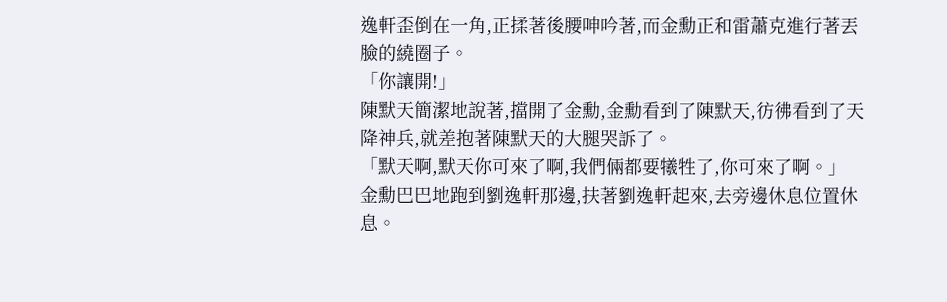逸軒歪倒在一角,正揉著後腰呻吟著,而金勳正和雷蕭克進行著丟臉的繞圈子。
「你讓開!」
陳默天簡潔地說著,擋開了金勳,金勳看到了陳默天,彷彿看到了天降神兵,就差抱著陳默天的大腿哭訴了。
「默天啊,默天你可來了啊,我們倆都要犧牲了,你可來了啊。」
金勳巴巴地跑到劉逸軒那邊,扶著劉逸軒起來,去旁邊休息位置休息。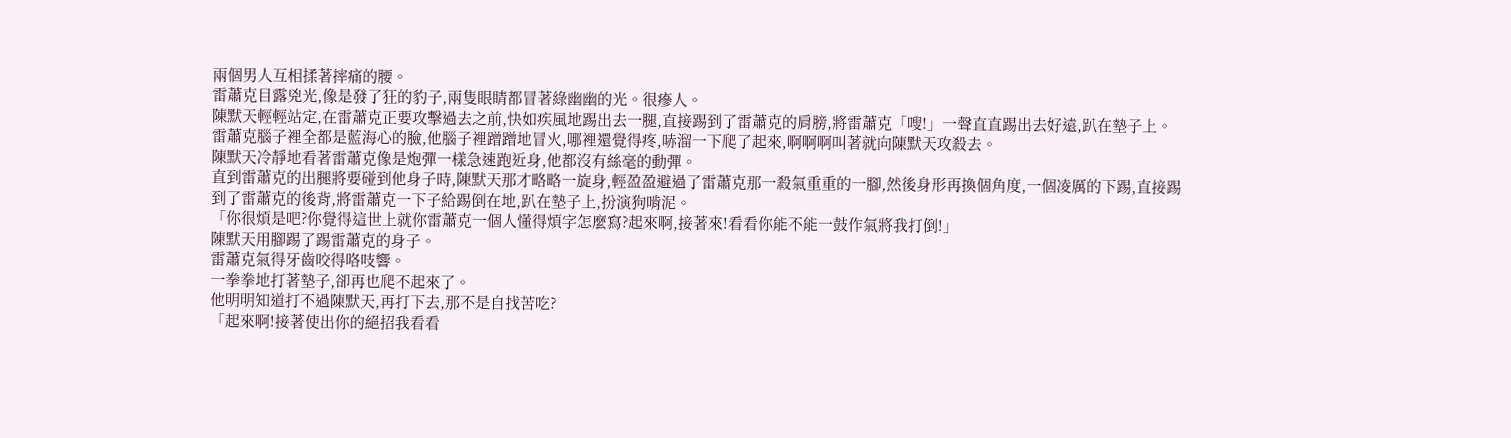兩個男人互相揉著摔痛的腰。
雷蕭克目露兇光,像是發了狂的豹子,兩隻眼睛都冒著綠幽幽的光。很瘮人。
陳默天輕輕站定,在雷蕭克正要攻擊過去之前,快如疾風地踢出去一腿,直接踢到了雷蕭克的肩膀,將雷蕭克「嗖!」一聲直直踢出去好遠,趴在墊子上。
雷蕭克腦子裡全都是藍海心的臉,他腦子裡蹭蹭地冒火,哪裡還覺得疼,哧溜一下爬了起來,啊啊啊叫著就向陳默天攻殺去。
陳默天冷靜地看著雷蕭克像是炮彈一樣急速跑近身,他都沒有絲毫的動彈。
直到雷蕭克的出腿將要碰到他身子時,陳默天那才略略一旋身,輕盈盈避過了雷蕭克那一殺氣重重的一腳,然後身形再換個角度,一個凌厲的下踢,直接踢到了雷蕭克的後背,將雷蕭克一下子給踢倒在地,趴在墊子上,扮演狗啃泥。
「你很煩是吧?你覺得這世上就你雷蕭克一個人懂得煩字怎麼寫?起來啊,接著來!看看你能不能一鼓作氣將我打倒!」
陳默天用腳踢了踢雷蕭克的身子。
雷蕭克氣得牙齒咬得咯吱響。
一拳拳地打著墊子,卻再也爬不起來了。
他明明知道打不過陳默天,再打下去,那不是自找苦吃?
「起來啊!接著使出你的絕招我看看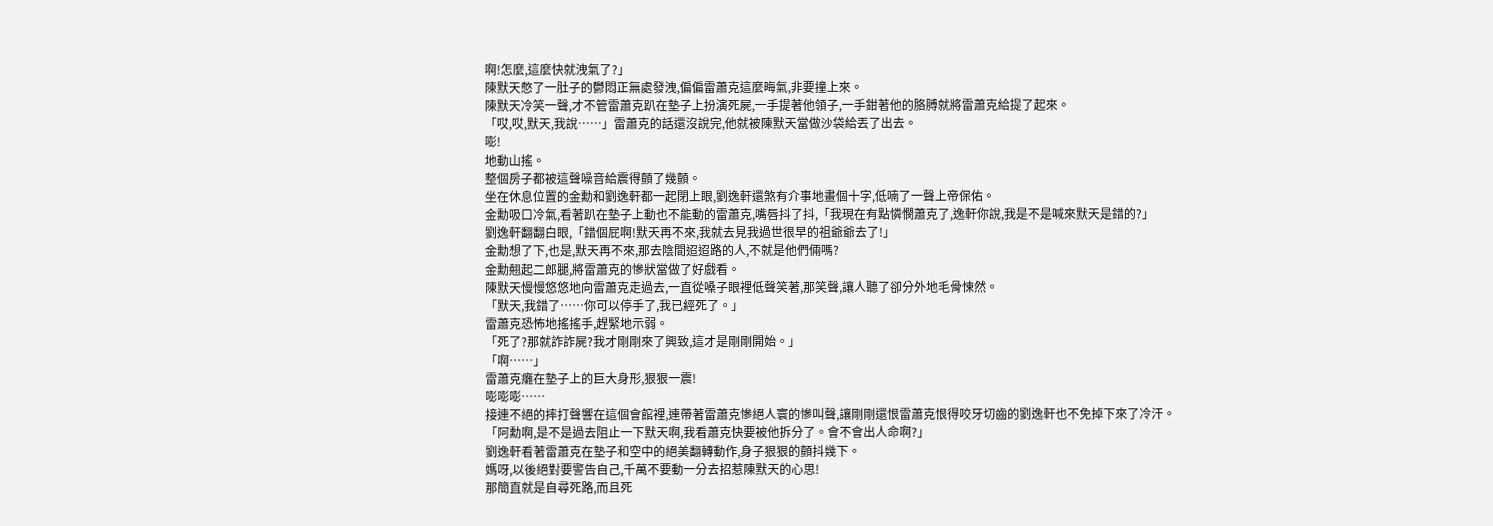啊!怎麼,這麼快就洩氣了?」
陳默天憋了一肚子的鬱悶正無處發洩,偏偏雷蕭克這麼晦氣,非要撞上來。
陳默天冷笑一聲,才不管雷蕭克趴在墊子上扮演死屍,一手提著他領子,一手鉗著他的胳膊就將雷蕭克給提了起來。
「哎,哎,默天,我說……」雷蕭克的話還沒說完,他就被陳默天當做沙袋給丟了出去。
嘭!
地動山搖。
整個房子都被這聲噪音給震得顫了幾顫。
坐在休息位置的金勳和劉逸軒都一起閉上眼,劉逸軒還煞有介事地畫個十字,低喃了一聲上帝保佑。
金勳吸口冷氣,看著趴在墊子上動也不能動的雷蕭克,嘴唇抖了抖,「我現在有點憐憫蕭克了,逸軒你說,我是不是喊來默天是錯的?」
劉逸軒翻翻白眼,「錯個屁啊!默天再不來,我就去見我過世很早的祖爺爺去了!」
金勳想了下,也是,默天再不來,那去陰間迢迢路的人,不就是他們倆嗎?
金勳翹起二郎腿,將雷蕭克的慘狀當做了好戲看。
陳默天慢慢悠悠地向雷蕭克走過去,一直從嗓子眼裡低聲笑著,那笑聲,讓人聽了卻分外地毛骨悚然。
「默天,我錯了……你可以停手了,我已經死了。」
雷蕭克恐怖地搖搖手,趕緊地示弱。
「死了?那就詐詐屍?我才剛剛來了興致,這才是剛剛開始。」
「啊……」
雷蕭克癱在墊子上的巨大身形,狠狠一震!
嘭嘭嘭……
接連不絕的摔打聲響在這個會館裡,連帶著雷蕭克慘絕人寰的慘叫聲,讓剛剛還恨雷蕭克恨得咬牙切齒的劉逸軒也不免掉下來了冷汗。
「阿勳啊,是不是過去阻止一下默天啊,我看蕭克快要被他拆分了。會不會出人命啊?」
劉逸軒看著雷蕭克在墊子和空中的絕美翻轉動作,身子狠狠的顫抖幾下。
媽呀,以後絕對要警告自己,千萬不要動一分去招惹陳默天的心思!
那簡直就是自尋死路,而且死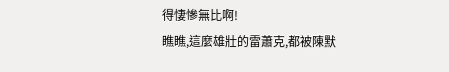得悽慘無比啊!
瞧瞧,這麼雄壯的雷蕭克,都被陳默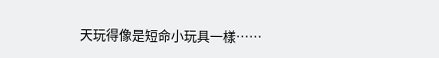天玩得像是短命小玩具一樣……